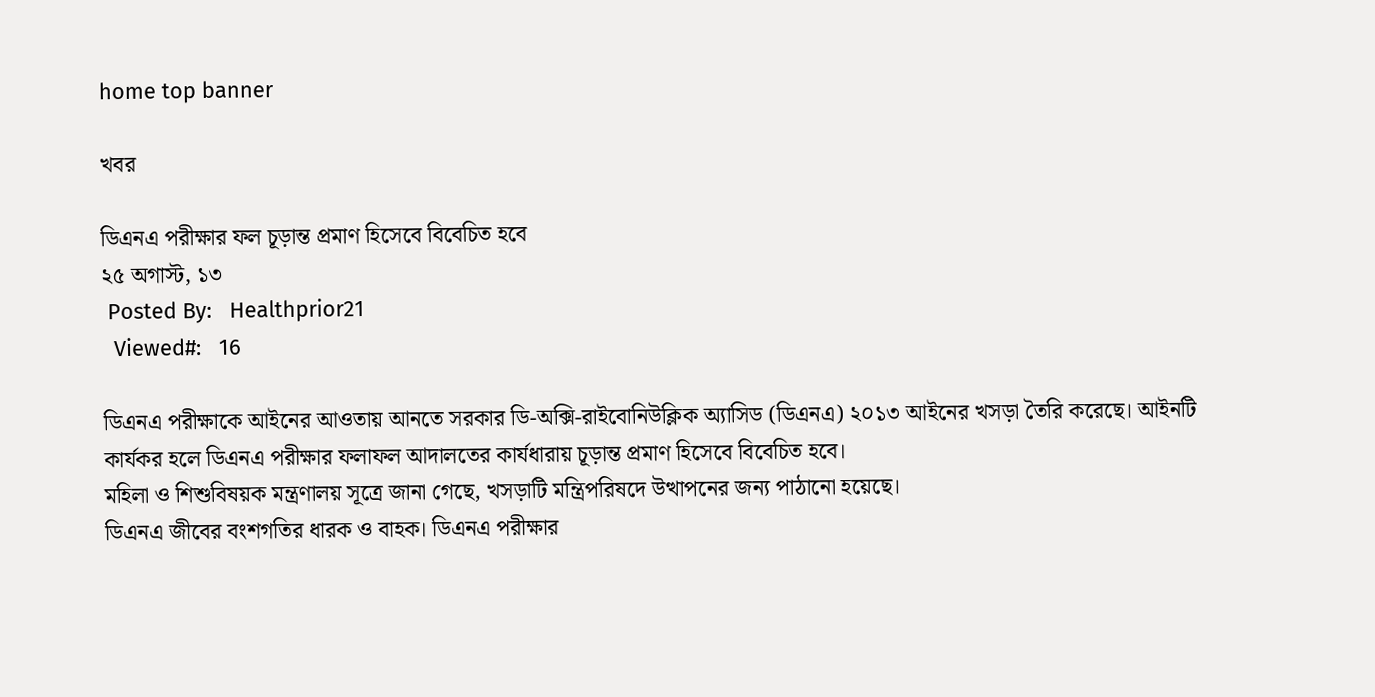home top banner

খবর

ডিএনএ পরীক্ষার ফল চূড়ান্ত প্রমাণ হিসেবে বিবেচিত হবে
২৫ অগাস্ট, ১৩
 Posted By:   Healthprior21
  Viewed#:   16

ডিএনএ পরীক্ষাকে আইনের আওতায় আনতে সরকার ডি-অক্সি-রাইবোনিউক্লিক অ্যাসিড (ডিএনএ) ২০১৩ আইনের খসড়া তৈরি করেছে। আইনটি কার্যকর হলে ডিএনএ পরীক্ষার ফলাফল আদালতের কার্যধারায় চূড়ান্ত প্রমাণ হিসেবে বিবেচিত হবে।
মহিলা ও শিশুবিষয়ক মন্ত্রণালয় সূত্রে জানা গেছে, খসড়াটি মন্ত্রিপরিষদে উত্থাপনের জন্য পাঠানো হয়েছে।
ডিএনএ জীবের বংশগতির ধারক ও বাহক। ডিএনএ পরীক্ষার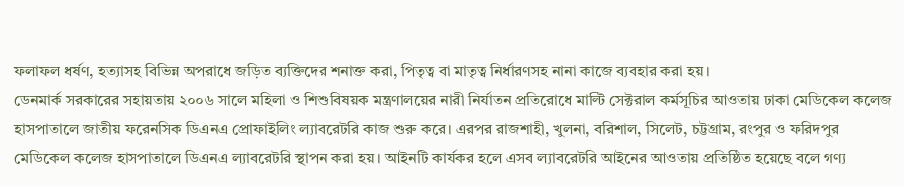ফলাফল ধর্ষণ, হত্যাসহ বিভিন্ন অপরাধে জড়িত ব্যক্তিদের শনাক্ত করা, পিতৃত্ব বা মাতৃত্ব নির্ধারণসহ নানা কাজে ব্যবহার করা হয়।
ডেনমার্ক সরকারের সহায়তায় ২০০৬ সালে মহিলা ও শিশুবিষয়ক মন্ত্রণালয়ের নারী নির্যাতন প্রতিরোধে মাল্টি সেক্টরাল কর্মসূচির আওতায় ঢাকা মেডিকেল কলেজ হাসপাতালে জাতীয় ফরেনসিক ডিএনএ প্রোফাইলিং ল্যাবরেটরি কাজ শুরু করে। এরপর রাজশাহী, খুলনা, বরিশাল, সিলেট, চট্টগ্রাম, রংপুর ও ফরিদপুর মেডিকেল কলেজ হাসপাতালে ডিএনএ ল্যাবরেটরি স্থাপন করা হয়। আইনটি কার্যকর হলে এসব ল্যাবরেটরি আইনের আওতায় প্রতিষ্ঠিত হয়েছে বলে গণ্য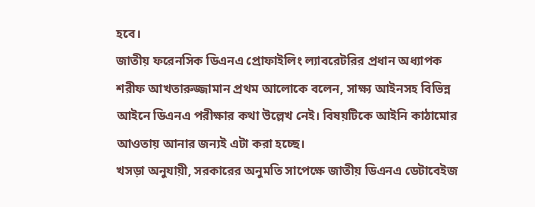হবে।
জাতীয় ফরেনসিক ডিএনএ প্রোফাইলিং ল্যাবরেটরির প্রধান অধ্যাপক শরীফ আখতারুজ্জামান প্রথম আলোকে বলেন, সাক্ষ্য আইনসহ বিভিন্ন আইনে ডিএনএ পরীক্ষার কথা উল্লেখ নেই। বিষয়টিকে আইনি কাঠামোর আওতায় আনার জন্যই এটা করা হচ্ছে।
খসড়া অনুযায়ী, সরকারের অনুমতি সাপেক্ষে জাতীয় ডিএনএ ডেটাবেইজ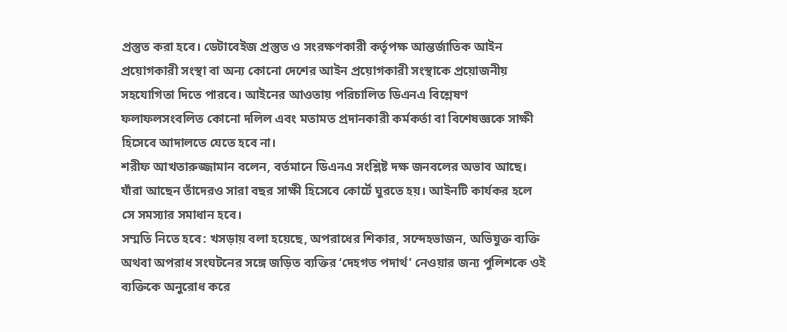প্রস্তুত করা হবে। ডেটাবেইজ প্রস্তুত ও সংরক্ষণকারী কর্তৃপক্ষ আন্তর্জাতিক আইন প্রয়োগকারী সংস্থা বা অন্য কোনো দেশের আইন প্রয়োগকারী সংস্থাকে প্রয়োজনীয় সহযোগিতা দিতে পারবে। আইনের আওতায় পরিচালিত ডিএনএ বিশ্লেষণ ফলাফলসংবলিত কোনো দলিল এবং মতামত প্রদানকারী কর্মকর্তা বা বিশেষজ্ঞকে সাক্ষী হিসেবে আদালতে যেতে হবে না।
শরীফ আখতারুজ্জামান বলেন, বর্তমানে ডিএনএ সংশ্লিষ্ট দক্ষ জনবলের অভাব আছে। যাঁরা আছেন তাঁদেরও সারা বছর সাক্ষী হিসেবে কোর্টে ঘুরতে হয়। আইনটি কার্যকর হলে সে সমস্যার সমাধান হবে।
সম্মতি নিতে হবে: খসড়ায় বলা হয়েছে, অপরাধের শিকার, সন্দেহভাজন, অভিযুক্ত ব্যক্তি অথবা অপরাধ সংঘটনের সঙ্গে জড়িত ব্যক্তির ‘দেহগত পদার্থ’ নেওয়ার জন্য পুলিশকে ওই ব্যক্তিকে অনুরোধ করে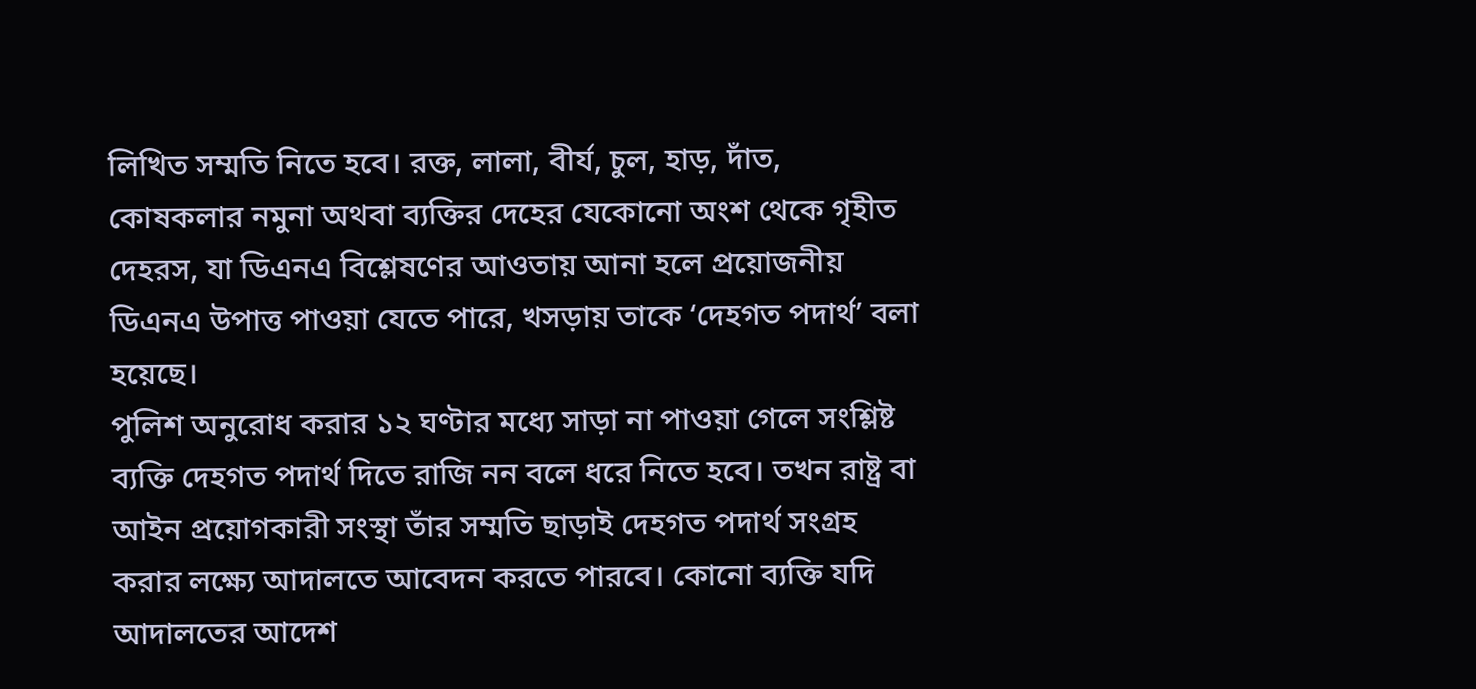লিখিত সম্মতি নিতে হবে। রক্ত, লালা, বীর্য, চুল, হাড়, দাঁত, কোষকলার নমুনা অথবা ব্যক্তির দেহের যেকোনো অংশ থেকে গৃহীত দেহরস, যা ডিএনএ বিশ্লেষণের আওতায় আনা হলে প্রয়োজনীয় ডিএনএ উপাত্ত পাওয়া যেতে পারে, খসড়ায় তাকে ‘দেহগত পদার্থ’ বলা হয়েছে।
পুলিশ অনুরোধ করার ১২ ঘণ্টার মধ্যে সাড়া না পাওয়া গেলে সংশ্লিষ্ট ব্যক্তি দেহগত পদার্থ দিতে রাজি নন বলে ধরে নিতে হবে। তখন রাষ্ট্র বা আইন প্রয়োগকারী সংস্থা তাঁর সম্মতি ছাড়াই দেহগত পদার্থ সংগ্রহ করার লক্ষ্যে আদালতে আবেদন করতে পারবে। কোনো ব্যক্তি যদি আদালতের আদেশ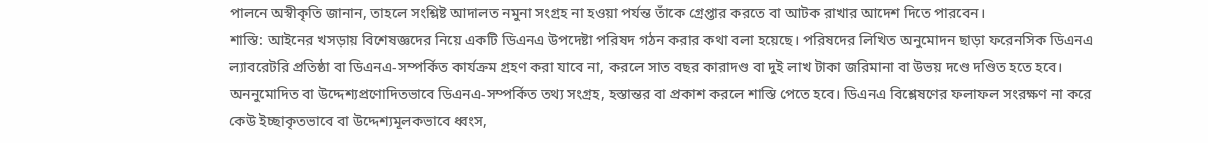পালনে অস্বীকৃতি জানান, তাহলে সংশ্লিষ্ট আদালত নমুনা সংগ্রহ না হওয়া পর্যন্ত তাঁকে গ্রেপ্তার করতে বা আটক রাখার আদেশ দিতে পারবেন।
শাস্তি: আইনের খসড়ায় বিশেষজ্ঞদের নিয়ে একটি ডিএনএ উপদেষ্টা পরিষদ গঠন করার কথা বলা হয়েছে। পরিষদের লিখিত অনুমোদন ছাড়া ফরেনসিক ডিএনএ ল্যাবরেটরি প্রতিষ্ঠা বা ডিএনএ-সম্পর্কিত কার্যক্রম গ্রহণ করা যাবে না, করলে সাত বছর কারাদণ্ড বা দুই লাখ টাকা জরিমানা বা উভয় দণ্ডে দণ্ডিত হতে হবে।
অননুমোদিত বা উদ্দেশ্যপ্রণোদিতভাবে ডিএনএ-সম্পর্কিত তথ্য সংগ্রহ, হস্তান্তর বা প্রকাশ করলে শাস্তি পেতে হবে। ডিএনএ বিশ্লেষণের ফলাফল সংরক্ষণ না করে কেউ ইচ্ছাকৃতভাবে বা উদ্দেশ্যমূলকভাবে ধ্বংস,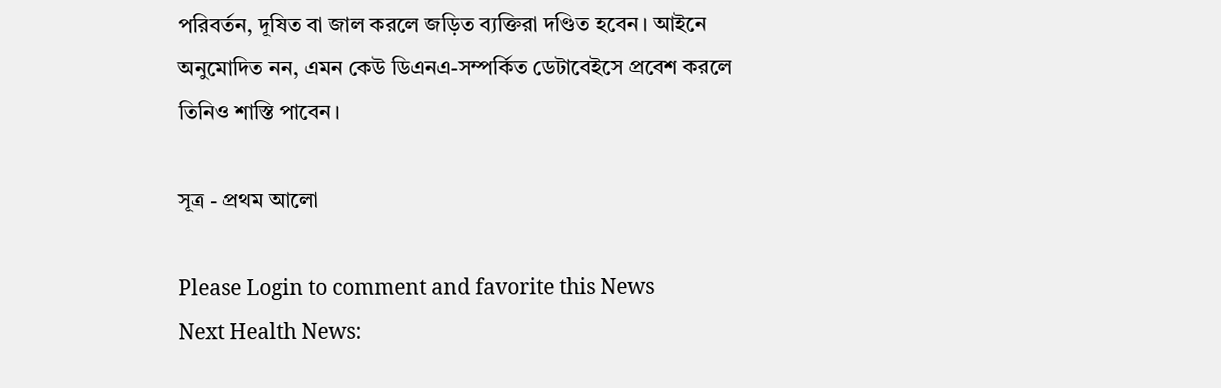পরিবর্তন, দূষিত বা জাল করলে জড়িত ব্যক্তিরা দণ্ডিত হবেন। আইনে অনুমোদিত নন, এমন কেউ ডিএনএ-সম্পর্কিত ডেটাবেইসে প্রবেশ করলে তিনিও শাস্তি পাবেন।

সূত্র - প্রথম আলো

Please Login to comment and favorite this News
Next Health News: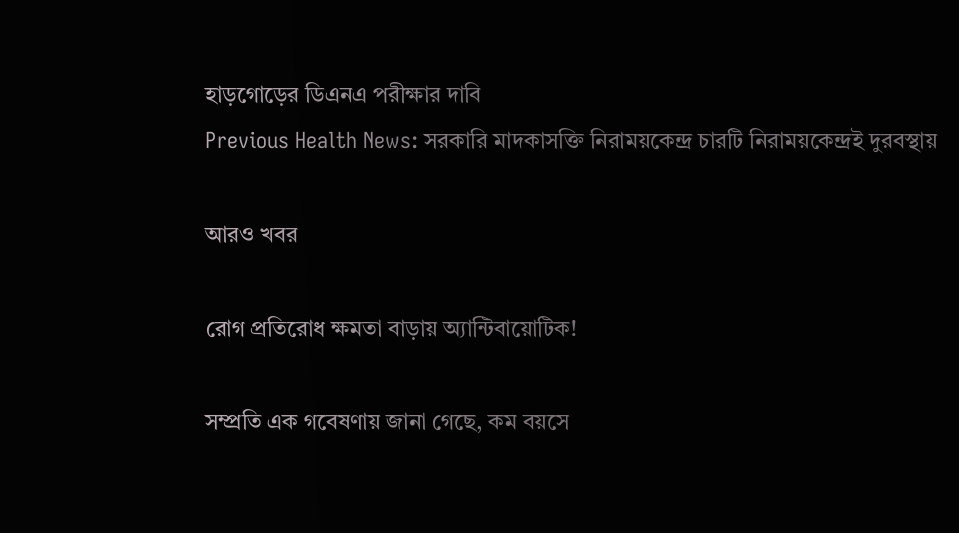হাড়গোড়ের ডিএনএ পরীক্ষার দাবি
Previous Health News: সরকারি মাদকাসক্তি নিরাময়কেন্দ্র চারটি নিরাময়কেন্দ্রই দুরবস্থায়

আরও খবর

রোগ প্রতিরোধ ক্ষমতা বাড়ায় অ্যান্টিবায়োটিক!

সম্প্রতি এক গবেষণায় জানা গেছে, কম বয়সে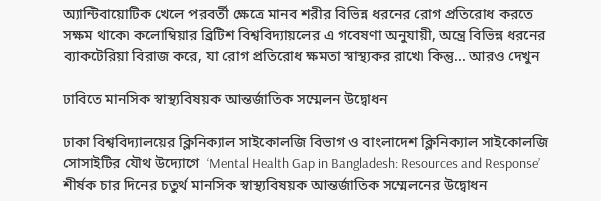অ্যান্টিবায়োটিক খেলে পরবর্তী ক্ষেত্রে মানব শরীর বিভিন্ন ধরনের রোগ প্রতিরোধ করতে সক্ষম থাকে৷ কলোম্বিয়ার ব্রিটিশ বিশ্ববিদ্যায়লের এ গবেষণা অনুযায়ী, অন্ত্রে বিভিন্ন ধরনের ব্যাকটেরিয়া বিরাজ করে, যা রোগ প্রতিরোধ ক্ষমতা স্বাস্থ্যকর রাখে৷ কিন্তু... আরও দেখুন

ঢাবিতে মানসিক স্বাস্থ্যবিষয়ক আন্তর্জাতিক সম্মেলন উদ্বোধন

ঢাকা বিশ্ববিদ্যালয়ের ক্লিনিক্যাল সাইকোলজি বিভাগ ও বাংলাদেশ ক্লিনিক্যাল সাইকোলজি সোসাইটির যৌথ উদ্যোগে  ‘Mental Health Gap in Bangladesh: Resources and Response’ শীর্ষক চার দিনের চতুর্থ মানসিক স্বাস্থ্যবিষয়ক আন্তর্জাতিক সম্মেলনের উদ্বোধন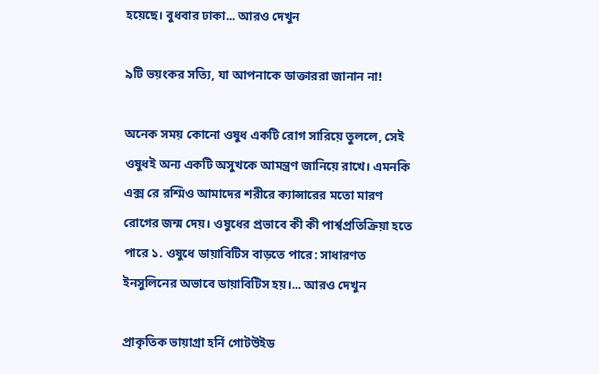হয়েছে। বুধবার ঢাকা... আরও দেখুন

৯টি ভয়ংকর সত্যি, যা আপনাকে ডাক্তাররা জানান না!

অনেক সময় কোনো ওষুধ একটি রোগ সারিয়ে তুললে, সেই ওষুধই অন্য একটি অসুখকে আমন্ত্রণ জানিয়ে রাখে। এমনকি এক্স রে রশ্মিও আমাদের শরীরে ক্যান্সারের মতো মারণ রোগের জন্ম দেয়। ওষুধের প্রভাবে কী কী পার্শ্বপ্রতিক্রিয়া হতে পারে ১. ওষুধে ডায়াবিটিস বাড়তে পারে: সাধারণত ইনসুলিনের অভাবে ডায়াবিটিস হয়।... আরও দেখুন

প্রাকৃতিক ভায়াগ্রা হর্নি গোটউইড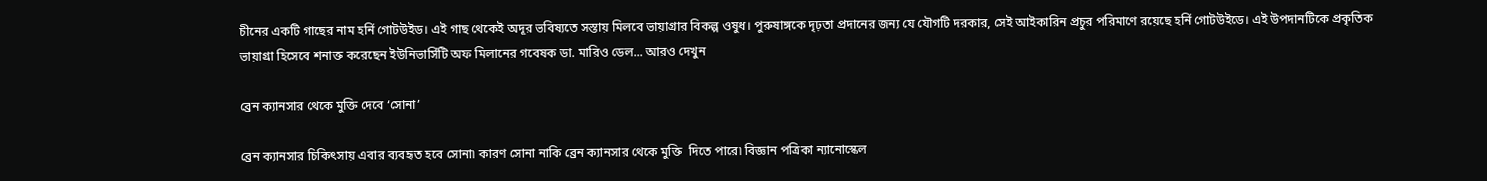চীনের একটি গাছের নাম হর্নি গোটউইড। এই গাছ থেকেই অদূর ভবিষ্যতে সস্তায় মিলবে ভায়াগ্রার বিকল্প ওষুধ। পুরুষাঙ্গকে দৃঢ়তা প্রদানের জন্য যে যৌগটি দরকার, সেই আইকারিন প্রচুর পরিমাণে রয়েছে হর্নি গোটউইডে। এই উপদানটিকে প্রকৃতিক ভায়াগ্রা হিসেবে শনাক্ত করেছেন ইউনিভার্সিটি অফ মিলানের গবেষক ডা. মারিও ডেল... আরও দেখুন

ব্রেন ক্যানসার থেকে মুক্তি দেবে ‘সোনা’

ব্রেন ক্যানসার চিকিৎসায় এবার ব্যবহৃত হবে সোনা৷ কারণ সোনা নাকি ব্রেন ক্যানসার থেকে মুক্তি  দিতে পারে৷ বিজ্ঞান পত্রিকা ন্যানোস্কেল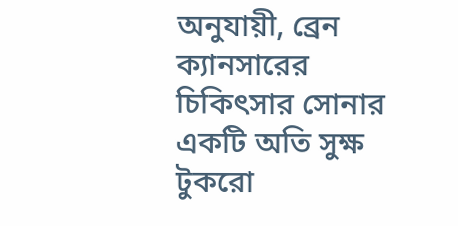অনুযায়ী, ব্রেন ক্যানসারের  চিকিৎসার সোনার একটি অতি সুক্ষ টুকরো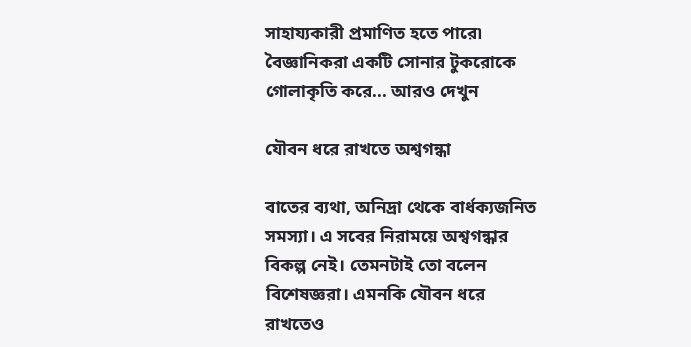সাহায্যকারী প্রমাণিত হতে পারে৷ বৈজ্ঞানিকরা একটি সোনার টুকরোকে গোলাকৃতি করে... আরও দেখুন

যৌবন ধরে রাখতে অশ্বগন্ধা

বাতের ব্যথা, অনিদ্রা থেকে বার্ধক্যজনিত সমস্যা। এ সবের নিরাময়ে অশ্বগন্ধার বিকল্প নেই। তেমনটাই তো বলেন বিশেষজ্ঞরা। এমনকি যৌবন ধরে রাখতেও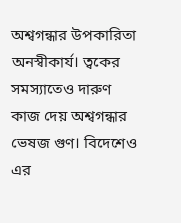অশ্বগন্ধার উপকারিতা অনস্বীকার্য। ত্বকের সমস্যাতেও দারুণ কাজ দেয় অশ্বগন্ধার ভেষজ গুণ। বিদেশেও এর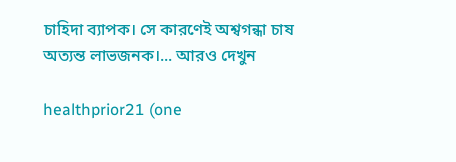চাহিদা ব্যাপক। সে কারণেই অশ্বগন্ধা চাষ অত্যন্ত লাভজনক।... আরও দেখুন

healthprior21 (one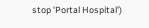stop 'Portal Hospital')